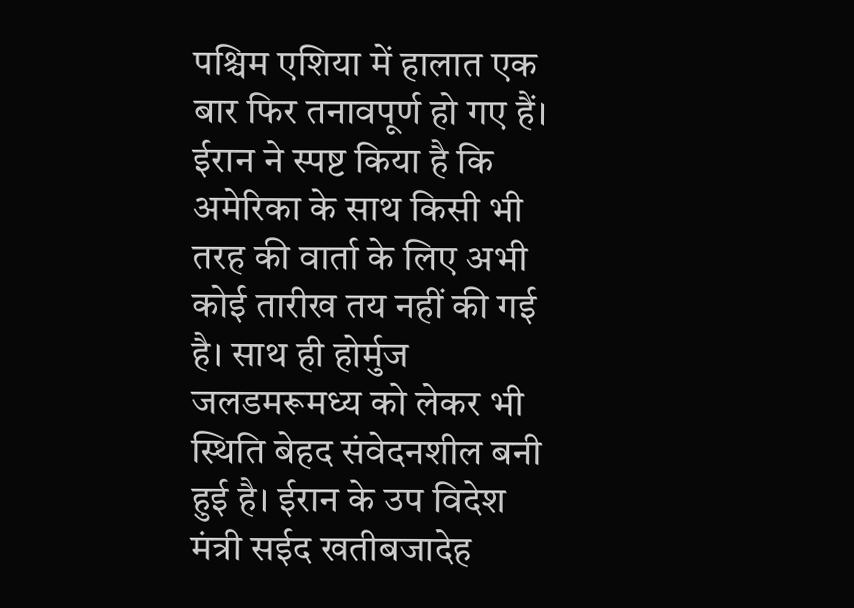पश्चिम एशिया में हालात एक बार फिर तनावपूर्ण हो गए हैं। ईरान ने स्पष्ट किया है कि अमेरिका के साथ किसी भी तरह की वार्ता के लिए अभी कोई तारीख तय नहीं की गई है। साथ ही होर्मुज जलडमरूमध्य को लेकर भी स्थिति बेहद संवेदनशील बनी हुई है। ईरान के उप विदेश मंत्री सईद खतीबजादेह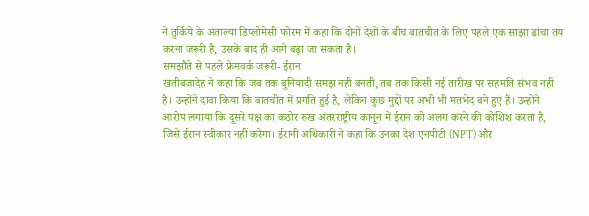ने तुर्किये के अंताल्या डिप्लोमेसी फोरम में कहा कि दोनों देशों के बीच बातचीत के लिए पहले एक साझा ढांचा तय करना जरूरी है, उसके बाद ही आगे बढ़ा जा सकता है।
समझौते से पहले फ्रेमवर्क जरूरी- ईरान
खतीबजादेह ने कहा कि जब तक बुनियादी समझ नहीं बनती, तब तक किसी नई तारीख पर सहमति संभव नहीं है। उन्होंने दावा किया कि बातचीत में प्रगति हुई है, लेकिन कुछ मुद्दों पर अभी भी मतभेद बने हुए हैं। उन्होंने आरोप लगाया कि दूसरे पक्ष का कठोर रुख अंतरराष्ट्रीय कानून में ईरान को अलग करने की कोशिश करता है, जिसे ईरान स्वीकार नहीं करेगा। ईरानी अधिकारी ने कहा कि उनका देश एनपीटी (NPT) और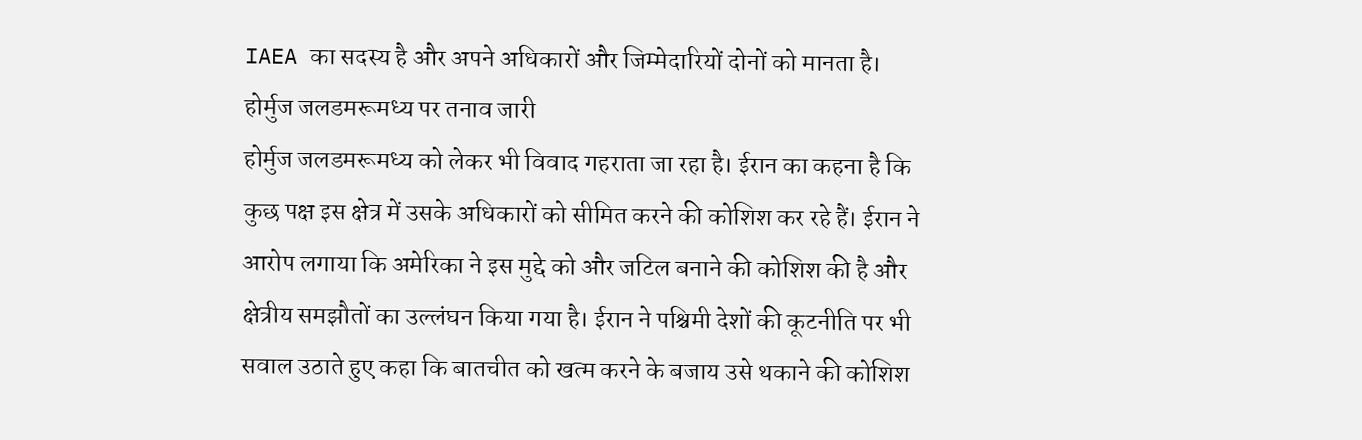IAEA का सदस्य है और अपने अधिकारों और जिम्मेदारियों दोनों को मानता है।
होर्मुज जलडमरूमध्य पर तनाव जारी
होर्मुज जलडमरूमध्य को लेकर भी विवाद गहराता जा रहा है। ईरान का कहना है कि कुछ पक्ष इस क्षेत्र में उसके अधिकारों को सीमित करने की कोशिश कर रहे हैं। ईरान ने आरोप लगाया कि अमेरिका ने इस मुद्दे को और जटिल बनाने की कोशिश की है और क्षेत्रीय समझौतों का उल्लंघन किया गया है। ईरान ने पश्चिमी देशों की कूटनीति पर भी सवाल उठाते हुए कहा कि बातचीत को खत्म करने के बजाय उसे थकाने की कोशिश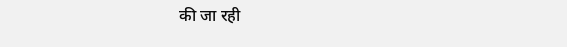की जा रही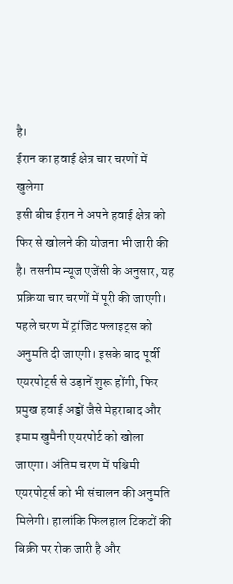है।
ईरान का हवाई क्षेत्र चार चरणों में खुलेगा
इसी बीच ईरान ने अपने हवाई क्षेत्र को फिर से खोलने की योजना भी जारी की है। तसनीम न्यूज एजेंसी के अनुसार, यह प्रक्रिया चार चरणों में पूरी की जाएगी। पहले चरण में ट्रांजिट फ्लाइट्स को अनुमति दी जाएगी। इसके बाद पूर्वी एयरपोर्ट्स से उड़ानें शुरू होंगी, फिर प्रमुख हवाई अड्डों जैसे मेहराबाद और इमाम खुमैनी एयरपोर्ट को खोला जाएगा। अंतिम चरण में पश्चिमी एयरपोर्ट्स को भी संचालन की अनुमति मिलेगी। हालांकि फिलहाल टिकटों की बिक्री पर रोक जारी है और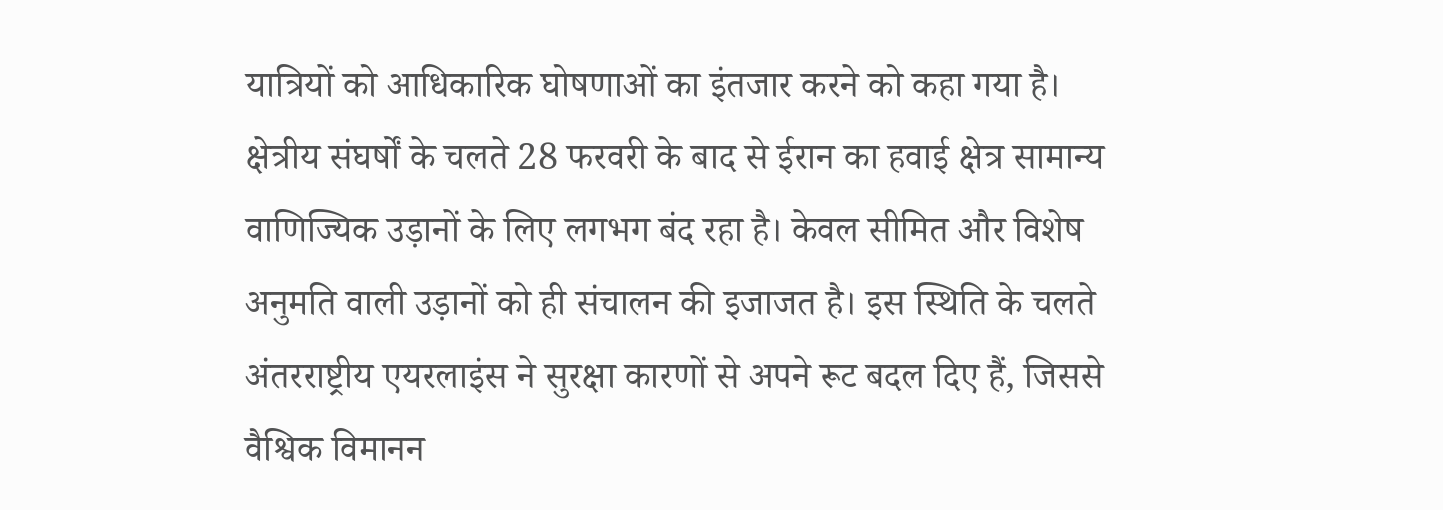यात्रियों को आधिकारिक घोषणाओं का इंतजार करने को कहा गया है।
क्षेत्रीय संघर्षों के चलते 28 फरवरी के बाद से ईरान का हवाई क्षेत्र सामान्य वाणिज्यिक उड़ानों के लिए लगभग बंद रहा है। केवल सीमित और विशेष अनुमति वाली उड़ानों को ही संचालन की इजाजत है। इस स्थिति के चलते अंतरराष्ट्रीय एयरलाइंस ने सुरक्षा कारणों से अपने रूट बदल दिए हैं, जिससे वैश्विक विमानन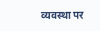व्यवस्था पर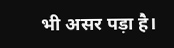भी असर पड़ा है।